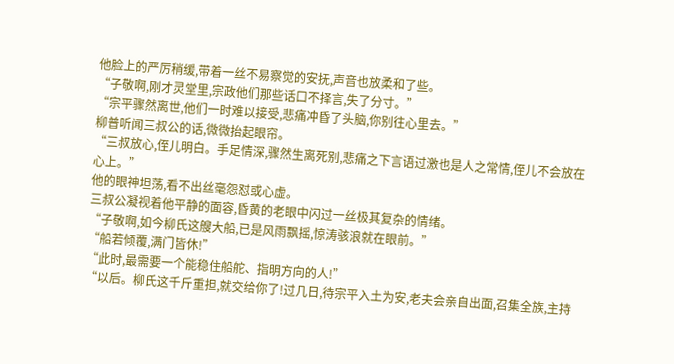他脸上的严厉稍缓,带着一丝不易察觉的安抚,声音也放柔和了些。
“子敬啊,刚才灵堂里,宗政他们那些话口不择言,失了分寸。”
“宗平骤然离世,他们一时难以接受,悲痛冲昏了头脑,你别往心里去。”
柳普听闻三叔公的话,微微抬起眼帘。
“三叔放心,侄儿明白。手足情深,骤然生离死别,悲痛之下言语过激也是人之常情,侄儿不会放在心上。”
他的眼神坦荡,看不出丝毫怨怼或心虚。
三叔公凝视着他平静的面容,昏黄的老眼中闪过一丝极其复杂的情绪。
“子敬啊,如今柳氏这艘大船,已是风雨飘摇,惊涛骇浪就在眼前。”
“船若倾覆,满门皆休!”
“此时,最需要一个能稳住船舵、指明方向的人!”
“以后。柳氏这千斤重担,就交给你了!过几日,待宗平入土为安,老夫会亲自出面,召集全族,主持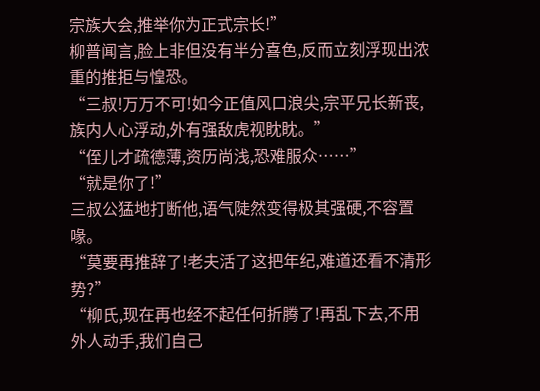宗族大会,推举你为正式宗长!”
柳普闻言,脸上非但没有半分喜色,反而立刻浮现出浓重的推拒与惶恐。
“三叔!万万不可!如今正值风口浪尖,宗平兄长新丧,族内人心浮动,外有强敌虎视眈眈。”
“侄儿才疏德薄,资历尚浅,恐难服众……”
“就是你了!”
三叔公猛地打断他,语气陡然变得极其强硬,不容置喙。
“莫要再推辞了!老夫活了这把年纪,难道还看不清形势?”
“柳氏,现在再也经不起任何折腾了!再乱下去,不用外人动手,我们自己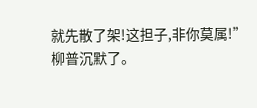就先散了架!这担子,非你莫属!”
柳普沉默了。